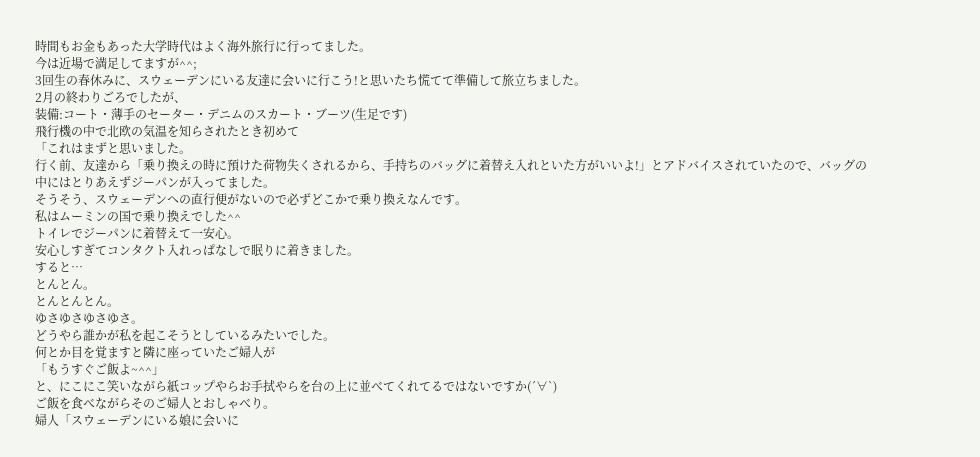時間もお金もあった大学時代はよく海外旅行に行ってました。
今は近場で満足してますが^^;
3回生の春休みに、スウェーデンにいる友達に会いに行こう!と思いたち慌てて準備して旅立ちました。
2月の終わりごろでしたが、
装備:コート・薄手のセーター・デニムのスカート・ブーツ(生足です)
飛行機の中で北欧の気温を知らされたとき初めて
「これはまずと思いました。
行く前、友達から「乗り換えの時に預けた荷物失くされるから、手持ちのバッグに着替え入れといた方がいいよ!」とアドバイスされていたので、バッグの中にはとりあえずジーパンが入ってました。
そうそう、スウェーデンへの直行便がないので必ずどこかで乗り換えなんです。
私はムーミンの国で乗り換えでした^^
トイレでジーパンに着替えて一安心。
安心しすぎてコンタクト入れっぱなしで眠りに着きました。
すると…
とんとん。
とんとんとん。
ゆさゆさゆさゆさ。
どうやら誰かが私を起こそうとしているみたいでした。
何とか目を覚ますと隣に座っていたご婦人が
「もうすぐご飯よ~^^」
と、にこにこ笑いながら紙コップやらお手拭やらを台の上に並べてくれてるではないですか(´∀`)
ご飯を食べながらそのご婦人とおしゃべり。
婦人「スウェーデンにいる娘に会いに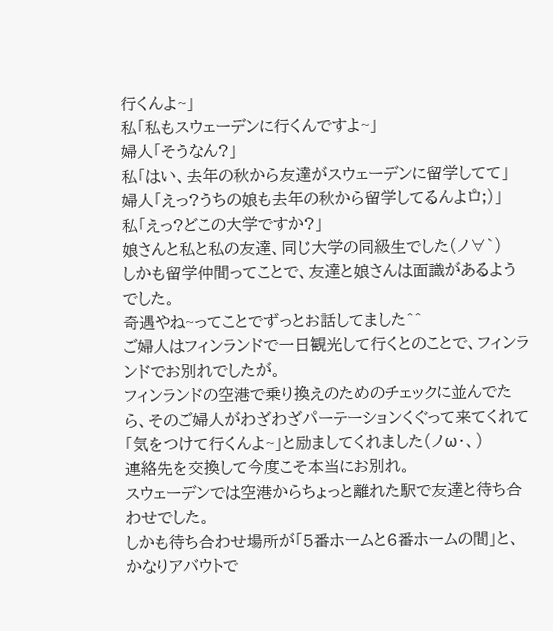行くんよ~」
私「私もスウェーデンに行くんですよ~」
婦人「そうなん?」
私「はい、去年の秋から友達がスウェーデンに留学してて」
婦人「えっ?うちの娘も去年の秋から留学してるんよロ゚;)」
私「えっ?どこの大学ですか?」
娘さんと私と私の友達、同じ大学の同級生でした(ノ∀`)
しかも留学仲間ってことで、友達と娘さんは面識があるようでした。
奇遇やね~ってことでずっとお話してました^^
ご婦人はフィンランドで一日観光して行くとのことで、フィンランドでお別れでしたが。
フィンランドの空港で乗り換えのためのチェックに並んでたら、そのご婦人がわざわざパーテーションくぐって来てくれて
「気をつけて行くんよ~」と励ましてくれました(ノω・、)
連絡先を交換して今度こそ本当にお別れ。
スウェーデンでは空港からちょっと離れた駅で友達と待ち合わせでした。
しかも待ち合わせ場所が「5番ホームと6番ホームの間」と、かなりアバウトで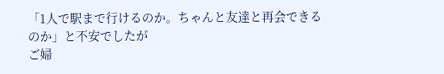「1人で駅まで行けるのか。ちゃんと友達と再会できるのか」と不安でしたが
ご婦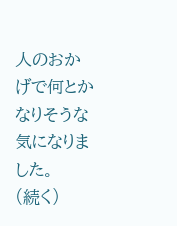人のおかげで何とかなりそうな気になりました。
(続く)